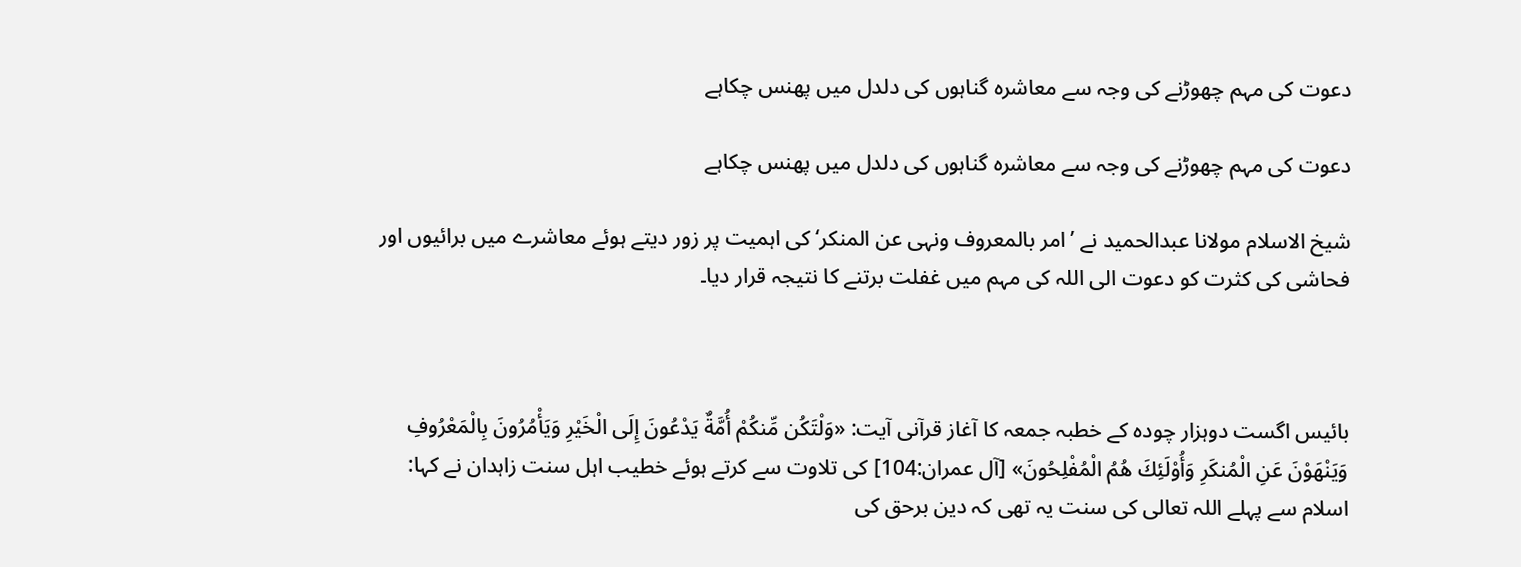دعوت کی مہم چھوڑنے کی وجہ سے معاشرہ گناہوں کی دلدل میں پھنس چکاہے

دعوت کی مہم چھوڑنے کی وجہ سے معاشرہ گناہوں کی دلدل میں پھنس چکاہے

شیخ الاسلام مولانا عبدالحمید نے ’امر بالمعروف ونہی عن المنکر‘ کی اہمیت پر زور دیتے ہوئے معاشرے میں برائیوں اور فحاشی کی کثرت کو دعوت الی اللہ کی مہم میں غفلت برتنے کا نتیجہ قرار دیا۔



بائیس اگست دوہزار چودہ کے خطبہ جمعہ کا آغاز قرآنی آیت: «وَلْتَكُن مِّنكُمْ أُمَّةٌ يَدْعُونَ إِلَى الْخَيْرِ وَيَأْمُرُونَ بِالْمَعْرُوفِ وَيَنْهَوْنَ عَنِ الْمُنكَرِ وَأُوْلَئِكَ هُمُ الْمُفْلِحُونَ» [آل عمران:104] کی تلاوت سے کرتے ہوئے خطیب اہل سنت زاہدان نے کہا: اسلام سے پہلے اللہ تعالی کی سنت یہ تھی کہ دین برحق کی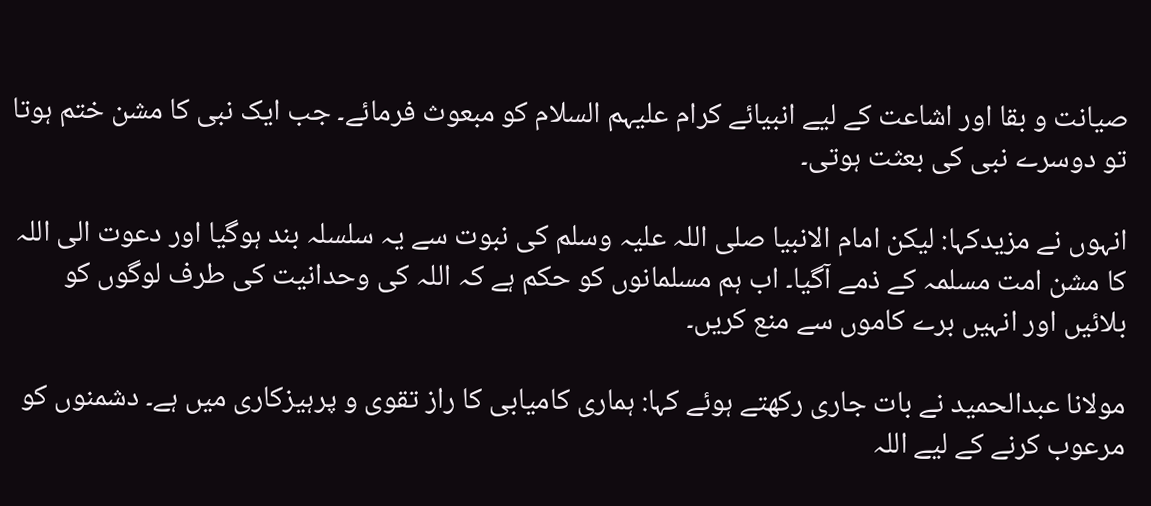صیانت و بقا اور اشاعت کے لیے انبیائے کرام علیہم السلام کو مبعوث فرمائے۔ جب ایک نبی کا مشن ختم ہوتا تو دوسرے نبی کی بعثت ہوتی۔

انہوں نے مزیدکہا: لیکن امام الانبیا صلی اللہ علیہ وسلم کی نبوت سے یہ سلسلہ بند ہوگیا اور دعوت الی اللہ کا مشن امت مسلمہ کے ذمے آگیا۔ اب ہم مسلمانوں کو حکم ہے کہ اللہ کی وحدانیت کی طرف لوگوں کو بلائیں اور انہیں برے کاموں سے منع کریں۔

مولانا عبدالحمید نے بات جاری رکھتے ہوئے کہا: ہماری کامیابی کا راز تقوی و پرہیزکاری میں ہے۔ دشمنوں کو مرعوب کرنے کے لیے اللہ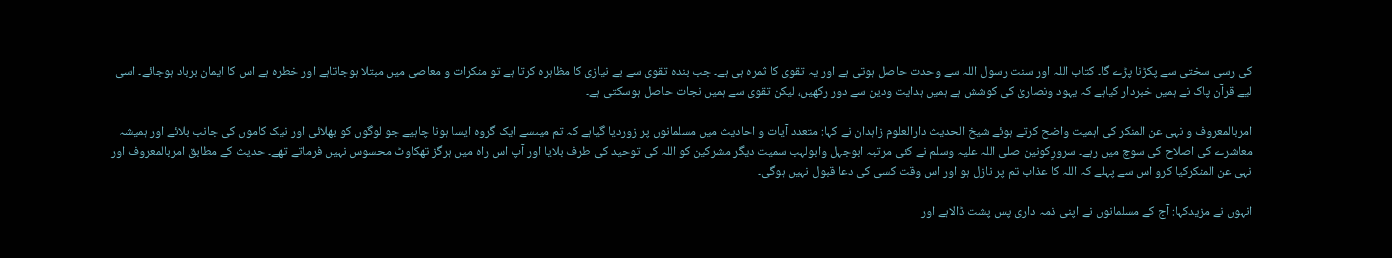کی رسی سختی سے پکڑنا پڑے گا۔ کتاب اللہ اور سنت رسول اللہ سے وحدت حاصل ہوتی ہے اور یہ تقوی کا ثمرہ ہی ہے۔ جب بندہ تقوی سے بے نیازی کا مظاہرہ کرتا ہے تو منکرات و معاصی میں مبتلا ہوجاتاہے اور خطرہ ہے اس کا ایمان برباد ہوجائے۔ اسی لیے قرآن پاک نے ہمیں خبردار کیاہے کہ یہود ونصاریٰ کی کوشش ہے ہمیں ہدایت ودین سے دور رکھیں، لیکن تقوی سے ہمیں نجات حاصل ہوسکتی ہے۔

امربالمعروف و نہی عن المنکر کی اہمیت واضح کرتے ہوئے شیخ الحدیث دارالعلوم زاہدان نے کہا: متعدد آیات و احادیث میں مسلمانوں پر زوردیا گیاہے کہ تم میںسے ایک گروہ ایسا ہونا چاہیے جو لوگوں کو بھلائی اور نیک کاموں کی جانب بلائے اور ہمیشہ معاشرے کی اصلاح کی سوچ میں رہے۔ سرورِکونین صلی اللہ علیہ وسلم نے کئی مرتبہ ابوجہل وابولہب سمیت دیگر مشرکین کو اللہ کی توحید کی طرف بلایا اور آپ اس راہ میں ہرگز تھکاوٹ محسوس نہیں فرماتے تھے۔ حدیث کے مطابق امربالمعروف اور نہی عن المنکرکیا کرو اس سے پہلے کہ اللہ کا عذاب تم پر نازل ہو اور اس وقت کسی کی دعا قبول نہیں ہوگی۔

انہوں نے مزیدکہا: آج کے مسلمانوں نے اپنی ذمہ داری پس پشت ڈالاہے اور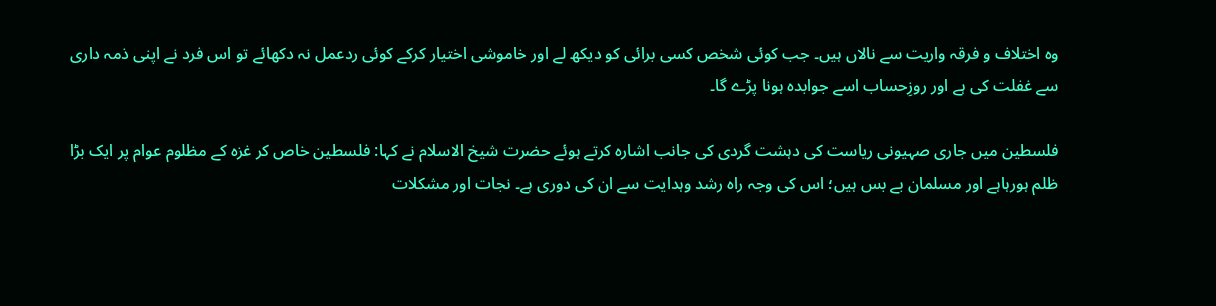وہ اختلاف و فرقہ واریت سے نالاں ہیں۔ جب کوئی شخص کسی برائی کو دیکھ لے اور خاموشی اختیار کرکے کوئی ردعمل نہ دکھائے تو اس فرد نے اپنی ذمہ داری سے غفلت کی ہے اور روزِحساب اسے جوابدہ ہونا پڑے گا۔

فلسطین میں جاری صہیونی ریاست کی دہشت گردی کی جانب اشارہ کرتے ہوئے حضرت شیخ الاسلام نے کہا: فلسطین خاص کر غزہ کے مظلوم عوام پر ایک بڑا ظلم ہورہاہے اور مسلمان بے بس ہیں؛ اس کی وجہ راہ رشد وہدایت سے ان کی دوری ہے۔ نجات اور مشکلات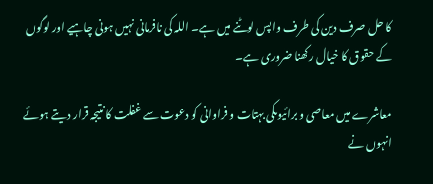کا حل صرف دین کی طرف واپس لوٹنے میں ہے۔ اللہ کی نافرمانی نہیں ہونی چاہیے اور لوگوں کے حقوق کا خیال رکھنا ضروری ہے۔

معاشرے میں معاصی و برائیوںکی بہتات و فراوانی کو دعوت سے غفلت کا نتیجہ قرار دیتے ہوئے انہوں نے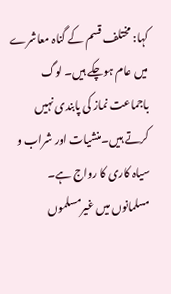کہا: مختلف قسم کے گناہ معاشرے میں عام ہوچکے ہیں۔ لوگ باجماعت نماز کی پابندی نہیں کرتے ہیں۔منشیات اور شراب و سیاہ کاری کا رواج ہے۔ مسلمانوں میں غیرمسلموں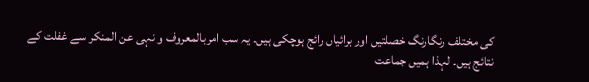کی مختلف رنگارنگ خصلتیں اور برائیاں رائج ہوچکی ہیں۔ یہ سب امربالمعروف و نہی عن المنکر سے غفلت کے نتائج ہیں۔ لہذا ہمیں جماعت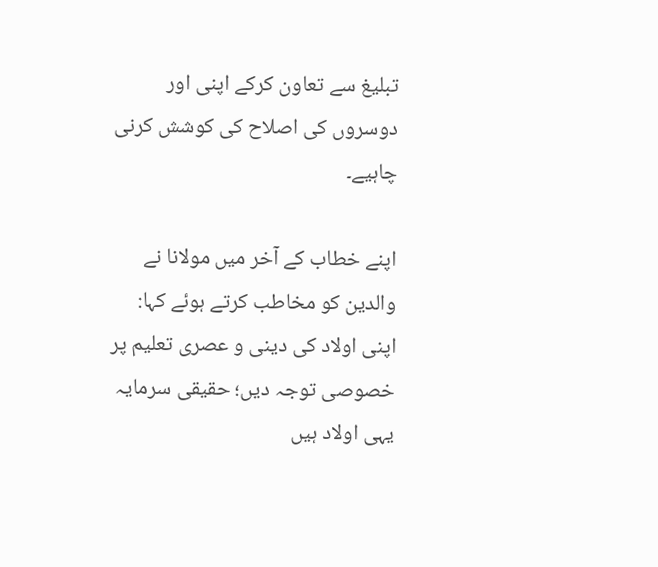تبلیغ سے تعاون کرکے اپنی اور دوسروں کی اصلاح کی کوشش کرنی چاہیے۔

اپنے خطاب کے آخر میں مولانا نے والدین کو مخاطب کرتے ہوئے کہا: اپنی اولاد کی دینی و عصری تعلیم پر خصوصی توجہ دیں؛ حقیقی سرمایہ یہی اولاد ہیں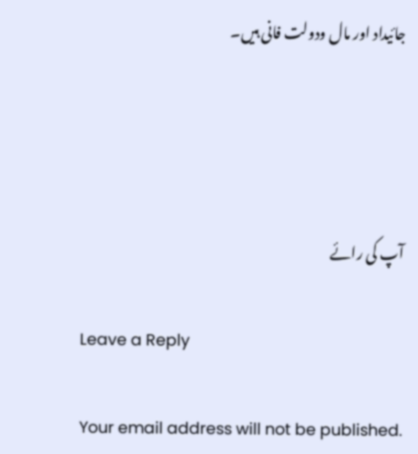جائیداد اور مال ودولت فانی ہیں۔




آپ کی رائے

Leave a Reply

Your email address will not be published.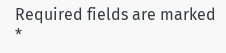Required fields are marked *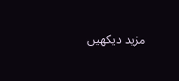مزید دیکهیں